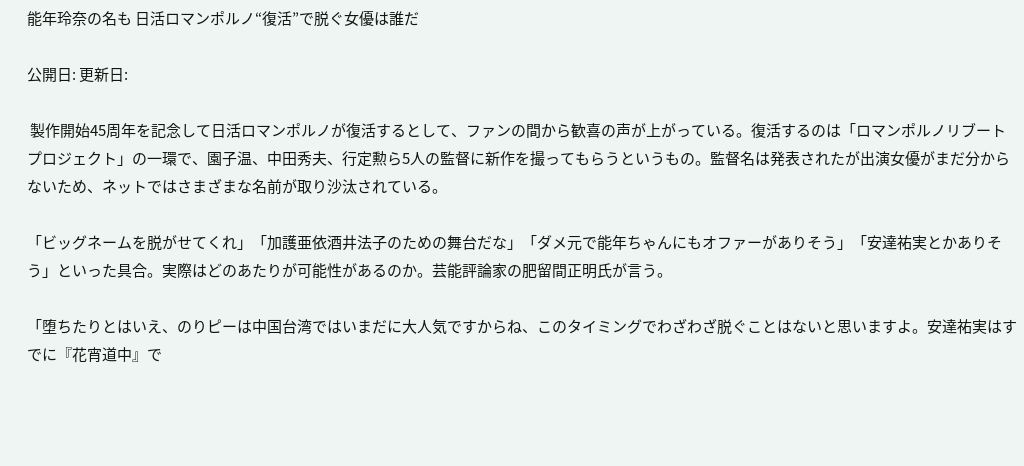能年玲奈の名も 日活ロマンポルノ“復活”で脱ぐ女優は誰だ

公開日: 更新日:

 製作開始45周年を記念して日活ロマンポルノが復活するとして、ファンの間から歓喜の声が上がっている。復活するのは「ロマンポルノリブートプロジェクト」の一環で、園子温、中田秀夫、行定勲ら5人の監督に新作を撮ってもらうというもの。監督名は発表されたが出演女優がまだ分からないため、ネットではさまざまな名前が取り沙汰されている。

「ビッグネームを脱がせてくれ」「加護亜依酒井法子のための舞台だな」「ダメ元で能年ちゃんにもオファーがありそう」「安達祐実とかありそう」といった具合。実際はどのあたりが可能性があるのか。芸能評論家の肥留間正明氏が言う。

「堕ちたりとはいえ、のりピーは中国台湾ではいまだに大人気ですからね、このタイミングでわざわざ脱ぐことはないと思いますよ。安達祐実はすでに『花宵道中』で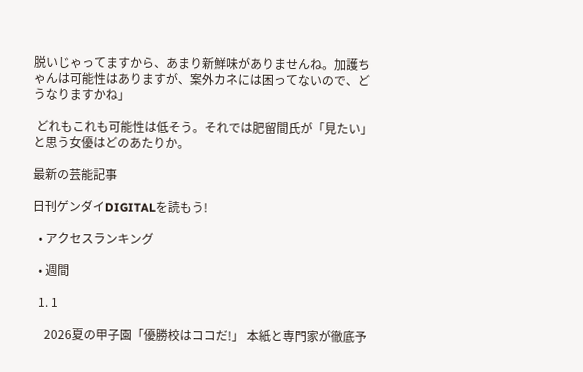脱いじゃってますから、あまり新鮮味がありませんね。加護ちゃんは可能性はありますが、案外カネには困ってないので、どうなりますかね」

 どれもこれも可能性は低そう。それでは肥留間氏が「見たい」と思う女優はどのあたりか。

最新の芸能記事

日刊ゲンダイDIGITALを読もう!

  • アクセスランキング

  • 週間

  1. 1

    2026夏の甲子園「優勝校はココだ!」 本紙と専門家が徹底予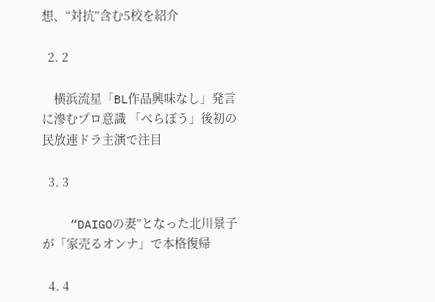想、“対抗”含む5校を紹介

  2. 2

    横浜流星「BL作品興味なし」発言に滲むプロ意識 「べらぼう」後初の民放連ドラ主演で注目

  3. 3

    “DAIGOの妻”となった北川景子が「家売るオンナ」で本格復帰

  4. 4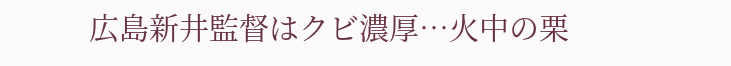広島新井監督はクビ濃厚…火中の栗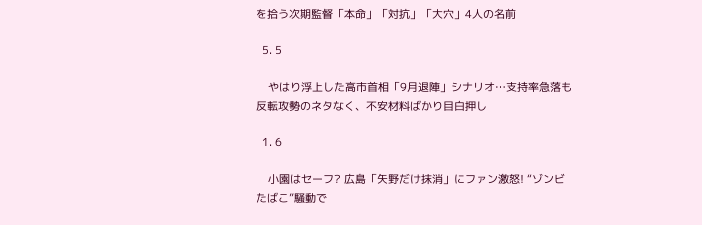を拾う次期監督「本命」「対抗」「大穴」4人の名前

  5. 5

    やはり浮上した高市首相「9月退陣」シナリオ…支持率急落も反転攻勢のネタなく、不安材料ばかり目白押し

  1. 6

    小園はセーフ? 広島「矢野だけ抹消」にファン激怒! “ゾンビたばこ”騒動で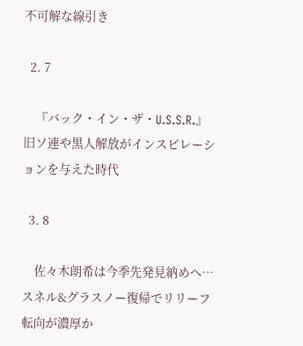不可解な線引き

  2. 7

    『バック・イン・ザ・U.S.S.R.』旧ソ連や黒人解放がインスピレーションを与えた時代

  3. 8

    佐々木朗希は今季先発見納めへ…スネル&グラスノー復帰でリリーフ転向が濃厚か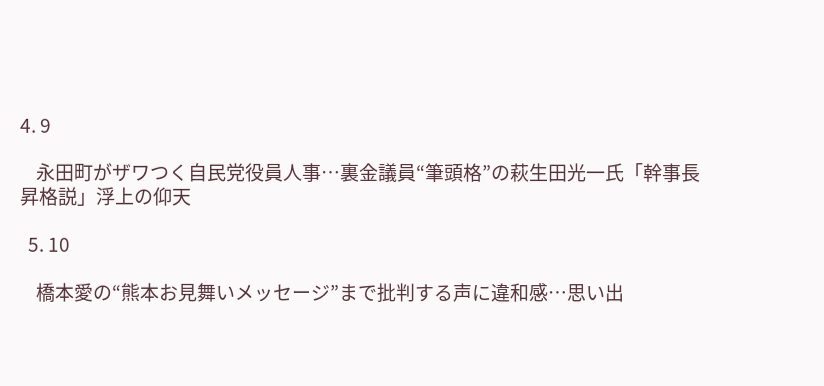4. 9

    永田町がザワつく自民党役員人事…裏金議員“筆頭格”の萩生田光一氏「幹事長昇格説」浮上の仰天

  5. 10

    橋本愛の“熊本お見舞いメッセージ”まで批判する声に違和感…思い出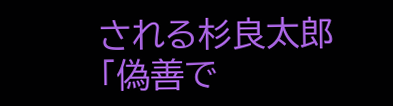される杉良太郎「偽善で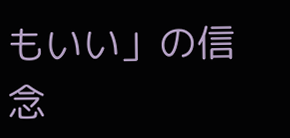もいい」の信念